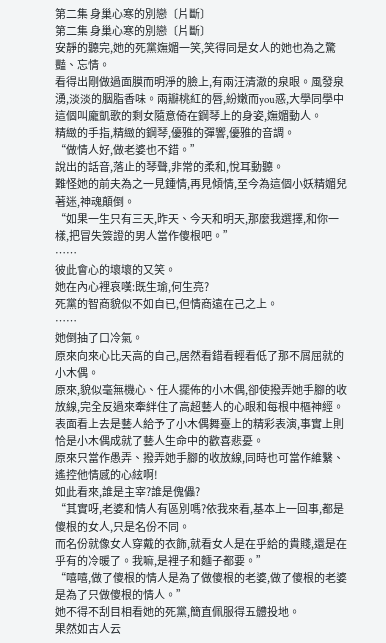第二集 身巢心寒的別戀〔片斷〕
第二集 身巢心寒的別戀〔片斷〕
安靜的聽完,她的死黨嫵媚一笑,笑得同是女人的她也為之驚豔、忘情。
看得出剛做過面膜而明淨的臉上,有兩汪清澈的泉眼。風發泉湧,淡淡的胭脂香味。兩瓣桃紅的唇,紛嫩而you惑,大學同學中這個叫龐凱歌的剩女隨意倚在鋼琴上的身姿,嫵媚動人。
精緻的手指,精緻的鋼琴,優雅的彈響,優雅的音調。
“做情人好,做老婆也不錯。”
說出的話音,落止的琴聲,非常的柔和,悅耳動聽。
難怪她的前夫為之一見鍾情,再見傾情,至今為這個小妖精媚兒著迷,神魂顛倒。
“如果一生只有三天,昨天、今天和明天,那麼我選擇,和你一樣,把冒失簽證的男人當作傻根吧。”
……
彼此會心的壞壞的又笑。
她在內心裡哀嘆:既生瑜,何生亮?
死黨的智商貌似不如自已,但情商遠在己之上。
……
她倒抽了口冷氣。
原來向來心比天高的自己,居然看錯看輕看低了那不屑屈就的小木偶。
原來,貌似毫無機心、任人擺佈的小木偶,卻使撥弄她手腳的收放線,完全反過來牽絆住了高超藝人的心眼和每根中樞神經。表面看上去是藝人給予了小木偶舞臺上的精彩表演,事實上則恰是小木偶成就了藝人生命中的歡喜悲憂。
原來只當作愚弄、撥弄她手腳的收放線,同時也可當作維繫、遙控他情感的心絃啊!
如此看來,誰是主宰?誰是傀儡?
“其實呀,老婆和情人有區別嗎?依我來看,基本上一回事,都是傻根的女人,只是名份不同。
而名份就像女人穿戴的衣飾,就看女人是在乎給的貴賤,還是在乎有的冷暖了。我嘛,是裡子和麵子都要。”
“嘻嘻,做了傻根的情人是為了做傻根的老婆,做了傻根的老婆是為了只做傻根的情人。”
她不得不刮目相看她的死黨,簡直佩服得五體投地。
果然如古人云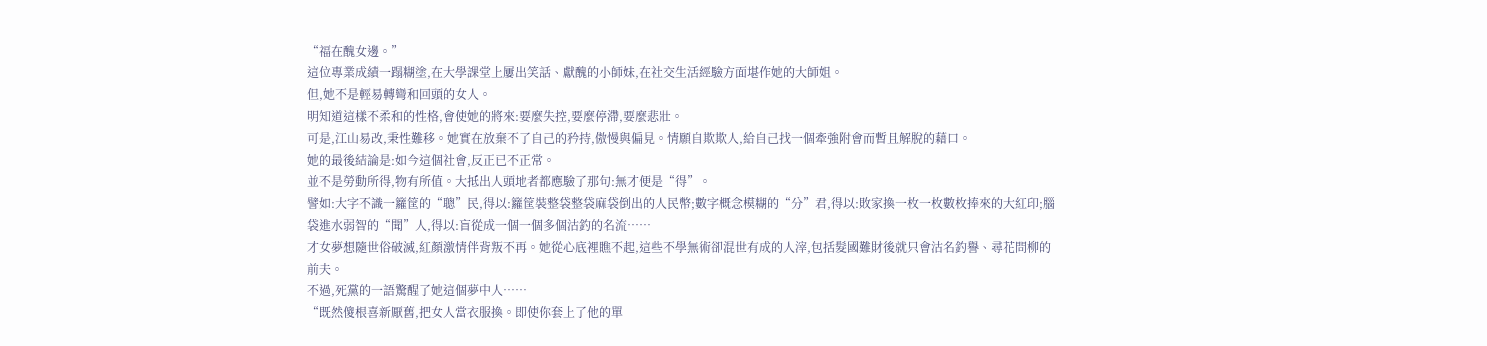“福在醜女邊。”
這位專業成績一蹋糊塗,在大學課堂上屢出笑話、獻醜的小師妹,在社交生活經驗方面堪作她的大師姐。
但,她不是輕易轉彎和回頭的女人。
明知道這樣不柔和的性格,會使她的將來:要麼失控,要麼停滯,要麼悲壯。
可是,江山易改,秉性難移。她實在放棄不了自己的矜持,傲慢與偏見。情願自欺欺人,給自己找一個牽強附會而暫且解脫的藉口。
她的最後結論是:如今這個社會,反正已不正常。
並不是勞動所得,物有所值。大抵出人頭地者都應驗了那句:無才便是“得”。
譬如:大字不識一籮筐的“聰”民,得以:籮筐裝整袋整袋麻袋倒出的人民幣;數字概念模糊的“分”君,得以:敗家換一枚一枚數枚捧來的大紅印;腦袋進水弱智的“聞”人,得以:盲從成一個一個多個沽釣的名流……
才女夢想隨世俗破滅,紅顏激情伴背叛不再。她從心底裡瞧不起,這些不學無術卻混世有成的人滓,包括髮國難財後就只會沽名釣譽、尋花問柳的前夫。
不過,死黨的一語驚醒了她這個夢中人……
“既然傻根喜新厭舊,把女人當衣服換。即使你套上了他的單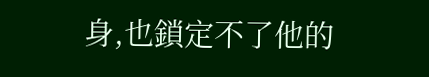身,也鎖定不了他的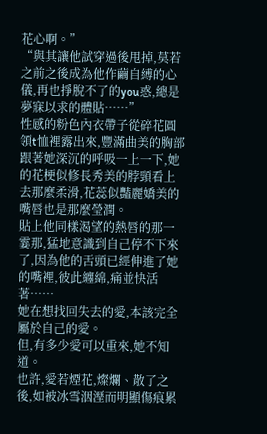花心啊。”
“與其讓他試穿過後甩掉,莫若之前之後成為他作繭自縛的心儀,再也掙脫不了的you惑,總是夢寐以求的體貼……”
性感的粉色內衣帶子從碎花圓領t恤裡露出來,豐滿曲美的胸部跟著她深沉的呼吸一上一下,她的花梗似修長秀美的脖頸看上去那麼柔滑,花蕊似豔麗嬌美的嘴唇也是那麼瑩潤。
貼上他同樣渴望的熱唇的那一霎那,猛地意識到自己停不下來了,因為他的舌頭已經伸進了她的嘴裡,彼此纏綿,痛並快活著……
她在想找回失去的愛,本該完全屬於自己的愛。
但,有多少愛可以重來,她不知道。
也許,愛若煙花,燦爛、散了之後,如被冰雪洇溼而明顯傷痕累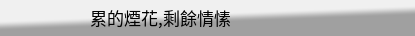累的煙花,剩餘情愫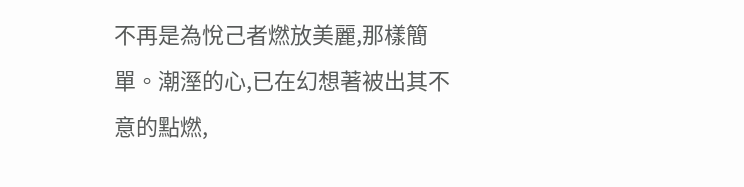不再是為悅己者燃放美麗,那樣簡單。潮溼的心,已在幻想著被出其不意的點燃,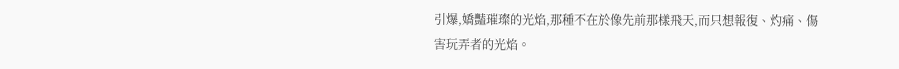引爆,嬌豔璀璨的光焰,那種不在於像先前那樣飛天,而只想報復、灼痛、傷害玩弄者的光焰。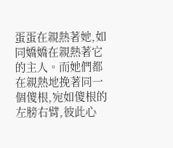蛋蛋在親熱著她,如同嬌嬌在親熱著它的主人。而她們都在親熱地挽著同一個傻根,宛如傻根的左膀右臂,彼此心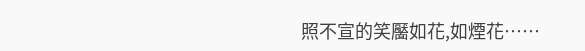照不宣的笑靨如花,如煙花……